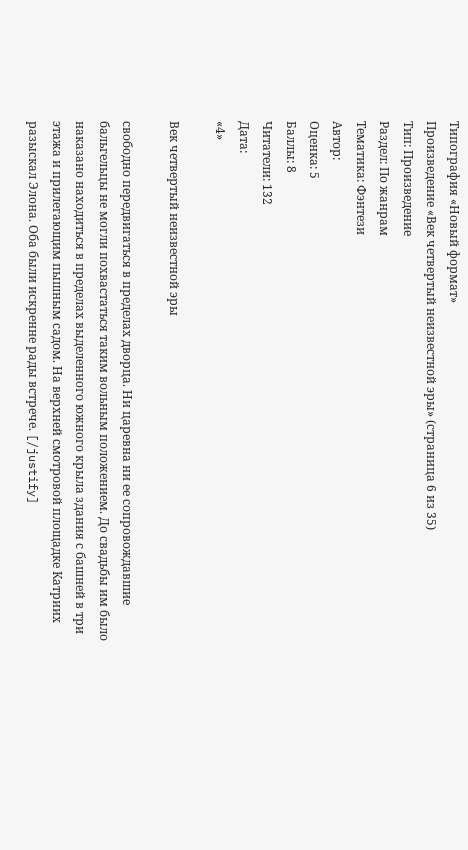Типография «Новый формат»
Произведение «Век четвертый неизвестной эры» (страница 6 из 35)
Тип: Произведение
Раздел: По жанрам
Тематика: Фэнтези
Автор:
Оценка: 5
Баллы: 8
Читатели: 132
Дата:
«4»

Век четвертый неизвестной эры

свободно передвигаться в пределах дворца. Ни царевна ни ее сопровождавшие бальгельцы не могли похвастаться таким вольным положением. До свадьбы им было наказано находиться в пределах выделенного южного крыла здания с башней в три этажа и прилегающим пышным садом. На верхней смотровой площадке Катриих разыскал Элона. Оба были искренне рады встрече. [/justify]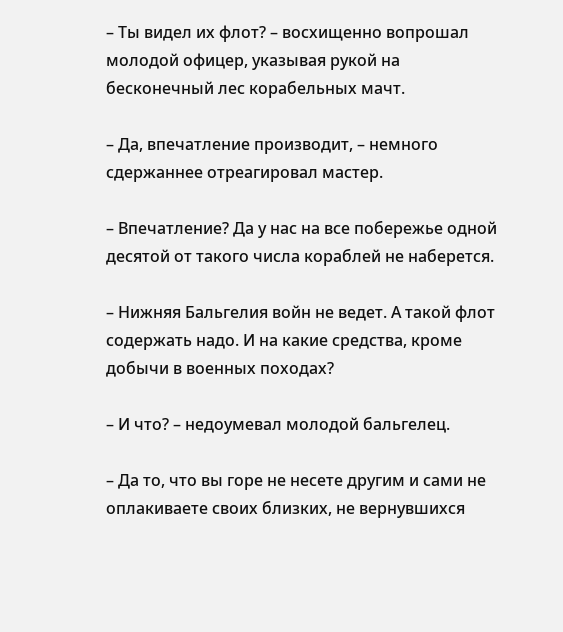– Ты видел их флот? – восхищенно вопрошал молодой офицер, указывая рукой на бесконечный лес корабельных мачт.

– Да, впечатление производит, – немного сдержаннее отреагировал мастер.

– Впечатление? Да у нас на все побережье одной десятой от такого числа кораблей не наберется.

– Нижняя Бальгелия войн не ведет. А такой флот содержать надо. И на какие средства, кроме добычи в военных походах?

– И что? – недоумевал молодой бальгелец.

– Да то, что вы горе не несете другим и сами не оплакиваете своих близких, не вернувшихся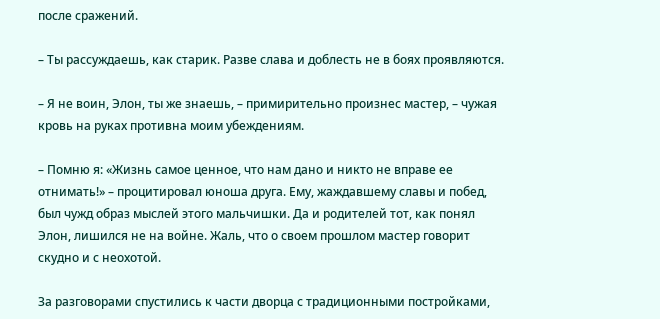после сражений.

– Ты рассуждаешь, как старик. Разве слава и доблесть не в боях проявляются.

– Я не воин, Элон, ты же знаешь, – примирительно произнес мастер, – чужая кровь на руках противна моим убеждениям.

– Помню я: «Жизнь самое ценное, что нам дано и никто не вправе ее отнимать!» – процитировал юноша друга. Ему, жаждавшему славы и побед, был чужд образ мыслей этого мальчишки. Да и родителей тот, как понял Элон, лишился не на войне. Жаль, что о своем прошлом мастер говорит скудно и с неохотой.

За разговорами спустились к части дворца с традиционными постройками,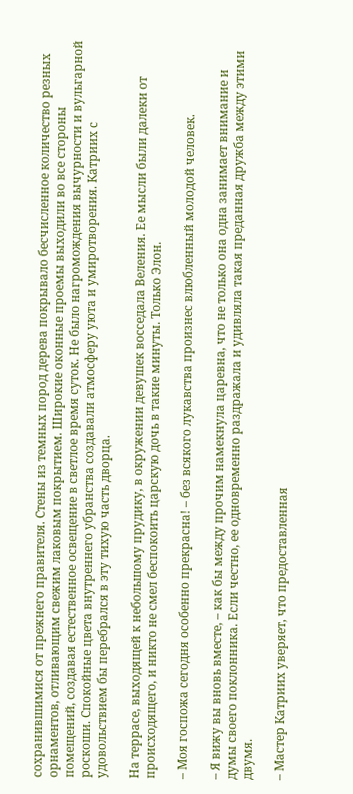сохранившимися от прежнего правителя. Стены из темных пород дерева покрывало бесчисленное количество резных орнаментов, отливающим свежим лаковым покрытием. Широкие оконные проемы выходили во все стороны помещений, создавая естественное освещение в светлое время суток. Не было нагромождения вычурности и вульгарной роскоши. Спокойные цвета внутреннего убранства создавали атмосферу уюта и умиротворения. Катриих с удовольствием бы перебрался в эту тихую часть дворца.

На террасе, выходящей к небольшому прудику, в окружении девушек восседала Веления. Ее мысли были далеки от происходящего, и никто не смел беспокоить царскую дочь в такие минуты. Только Элон.

– Моя госпожа сегодня особенно прекрасна! – без всякого лукавства произнес влюбленный молодой человек.

– Я вижу вы вновь вместе, – как бы между прочим намекнула царевна, что не только она одна занимает внимание и думы своего поклонника. Если честно, ее одновременно раздражала и удивляла такая преданная дружба между этими двумя.

– Мастер Катриих уверяет, что предоставленная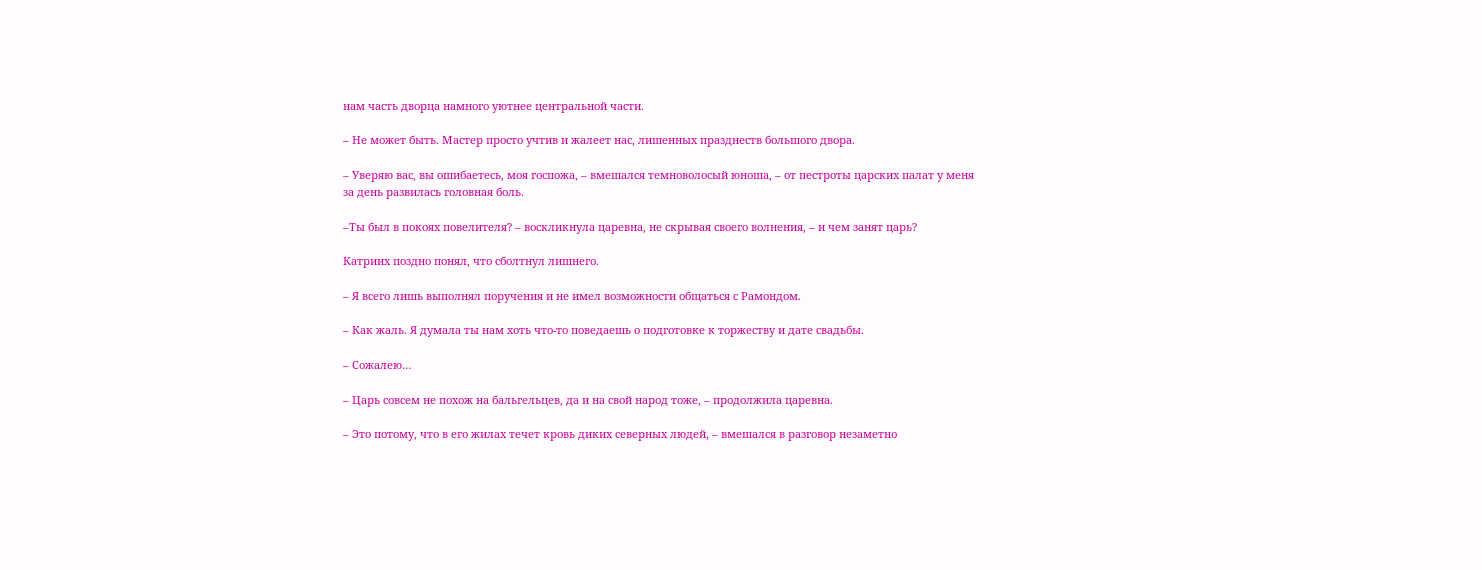нам часть дворца намного уютнее центральной части.

– Не может быть. Мастер просто учтив и жалеет нас, лишенных празднеств большого двора.

– Уверяю вас, вы ошибаетесь, моя госпожа, – вмешался темноволосый юноша, – от пестроты царских палат у меня за день развилась головная боль.

–Ты был в покоях повелителя? – воскликнула царевна, не скрывая своего волнения, – и чем занят царь?

Катриих поздно понял, что сболтнул лишнего.

– Я всего лишь выполнял поручения и не имел возможности общаться с Рамондом.

– Как жаль. Я думала ты нам хоть что-то поведаешь о подготовке к торжеству и дате свадьбы.

– Сожалею…

– Царь совсем не похож на бальгельцев, да и на свой народ тоже, – продолжила царевна.

– Это потому, что в его жилах течет кровь диких северных людей, – вмешался в разговор незаметно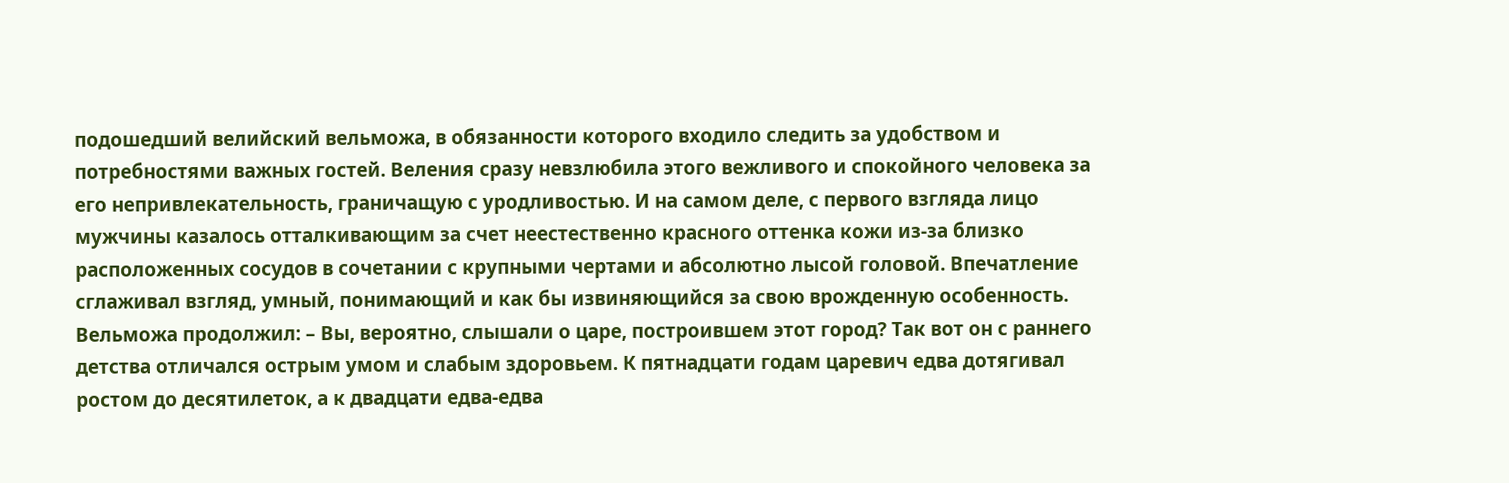подошедший велийский вельможа, в обязанности которого входило следить за удобством и потребностями важных гостей. Веления сразу невзлюбила этого вежливого и спокойного человека за его непривлекательность, граничащую с уродливостью. И на самом деле, с первого взгляда лицо мужчины казалось отталкивающим за счет неестественно красного оттенка кожи из-за близко расположенных сосудов в сочетании с крупными чертами и абсолютно лысой головой. Впечатление сглаживал взгляд, умный, понимающий и как бы извиняющийся за свою врожденную особенность. Вельможа продолжил: – Вы, вероятно, слышали о царе, построившем этот город? Так вот он с раннего детства отличался острым умом и слабым здоровьем. К пятнадцати годам царевич едва дотягивал ростом до десятилеток, а к двадцати едва-едва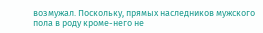возмужал. Поскольку, прямых наследников мужского пола в роду кроме-него не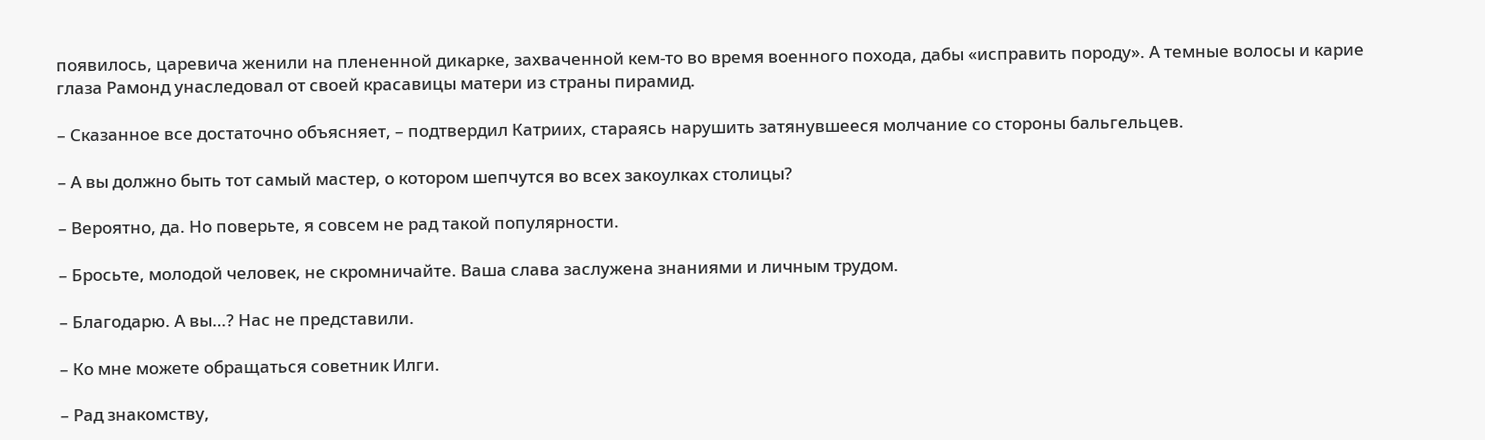появилось, царевича женили на плененной дикарке, захваченной кем-то во время военного похода, дабы «исправить породу». А темные волосы и карие глаза Рамонд унаследовал от своей красавицы матери из страны пирамид.

– Сказанное все достаточно объясняет, – подтвердил Катриих, стараясь нарушить затянувшееся молчание со стороны бальгельцев.

– А вы должно быть тот самый мастер, о котором шепчутся во всех закоулках столицы?

– Вероятно, да. Но поверьте, я совсем не рад такой популярности.

– Бросьте, молодой человек, не скромничайте. Ваша слава заслужена знаниями и личным трудом.

– Благодарю. А вы…? Нас не представили.

– Ко мне можете обращаться советник Илги.

– Рад знакомству,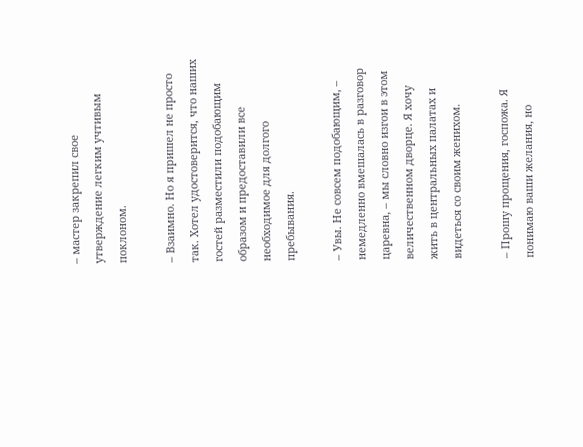– мастер закрепил свое утверждение легким учтивым поклоном.

– Взаимно. Но я пришел не просто так. Хотел удостоверится, что наших гостей разместили подобающим образом и предоставили все необходимое для долгого пребывания.

– Увы. Не совсем подобающим, – немедленно вмешалась в разговор царевна, – мы словно изгои в этом величественном дворце. Я хочу жить в центральных палатах и видеться со своим женихом.

– Прошу прощения, госпожа. Я понимаю ваши желания, но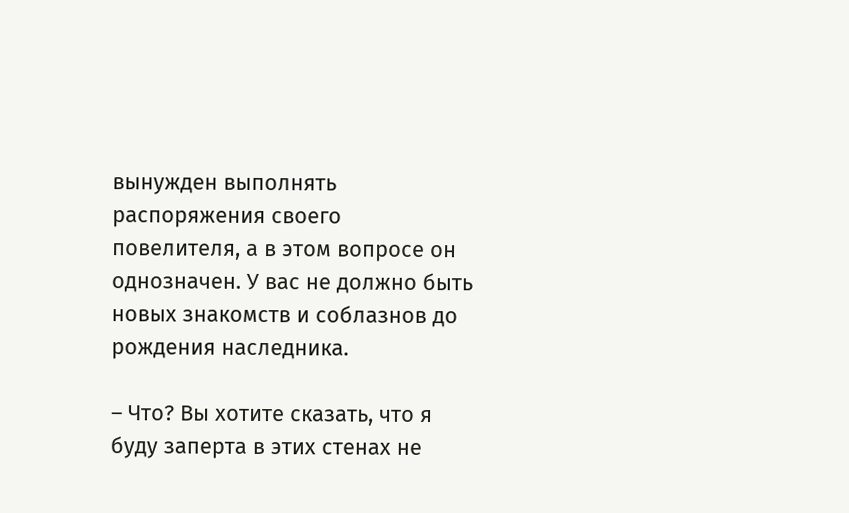вынужден выполнять распоряжения своего повелителя, а в этом вопросе он однозначен. У вас не должно быть новых знакомств и соблазнов до рождения наследника.

– Что? Вы хотите сказать, что я буду заперта в этих стенах не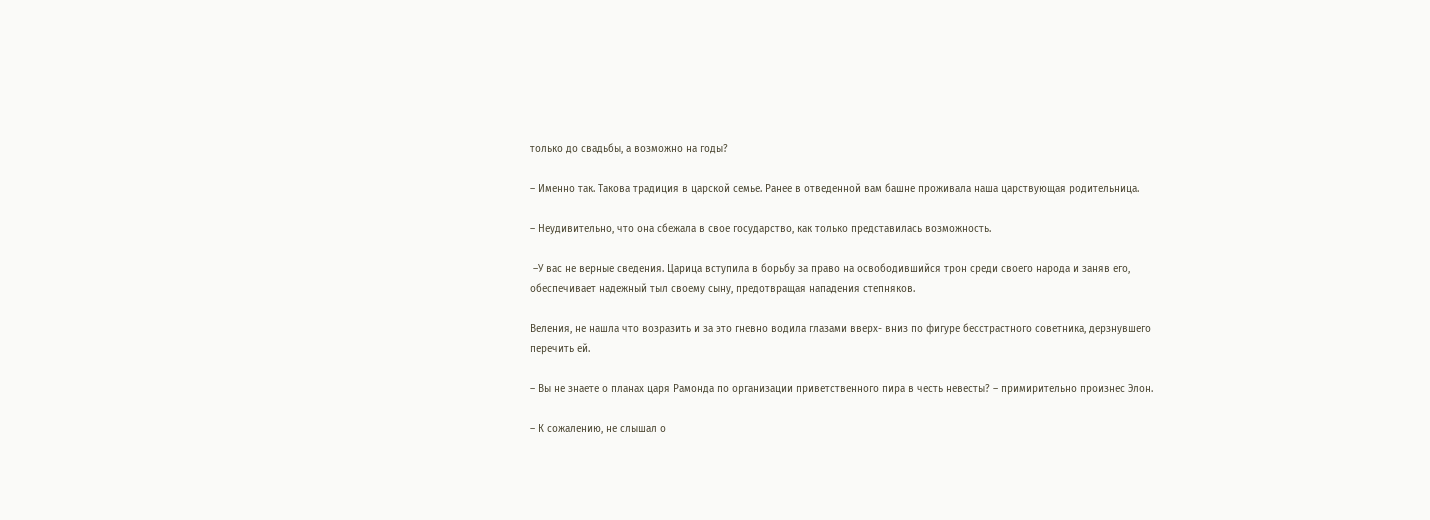только до свадьбы, а возможно на годы?

– Именно так. Такова традиция в царской семье. Ранее в отведенной вам башне проживала наша царствующая родительница.

– Неудивительно, что она сбежала в свое государство, как только представилась возможность.

 –У вас не верные сведения. Царица вступила в борьбу за право на освободившийся трон среди своего народа и заняв его, обеспечивает надежный тыл своему сыну, предотвращая нападения степняков.

Веления, не нашла что возразить и за это гневно водила глазами вверх- вниз по фигуре бесстрастного советника, дерзнувшего перечить ей.

– Вы не знаете о планах царя Рамонда по организации приветственного пира в честь невесты? – примирительно произнес Элон.

– К сожалению, не слышал о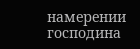намерении господина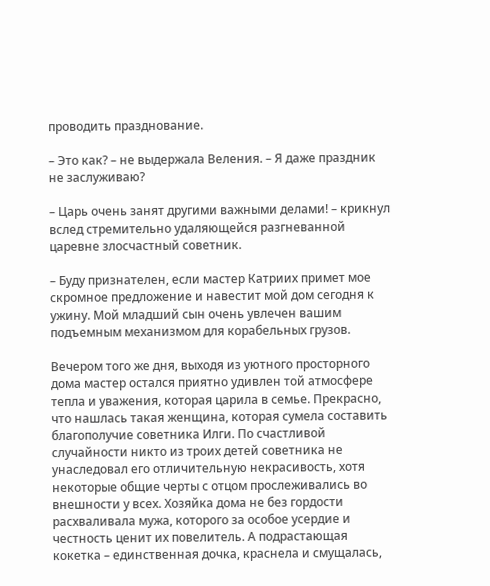проводить празднование.

– Это как? – не выдержала Веления. – Я даже праздник не заслуживаю?

– Царь очень занят другими важными делами! – крикнул вслед стремительно удаляющейся разгневанной царевне злосчастный советник.

– Буду признателен, если мастер Катриих примет мое скромное предложение и навестит мой дом сегодня к ужину. Мой младший сын очень увлечен вашим подъемным механизмом для корабельных грузов.

Вечером того же дня, выходя из уютного просторного дома мастер остался приятно удивлен той атмосфере тепла и уважения, которая царила в семье. Прекрасно, что нашлась такая женщина, которая сумела составить благополучие советника Илги. По счастливой случайности никто из троих детей советника не унаследовал его отличительную некрасивость, хотя некоторые общие черты с отцом прослеживались во внешности у всех. Хозяйка дома не без гордости расхваливала мужа, которого за особое усердие и честность ценит их повелитель. А подрастающая кокетка – единственная дочка, краснела и смущалась,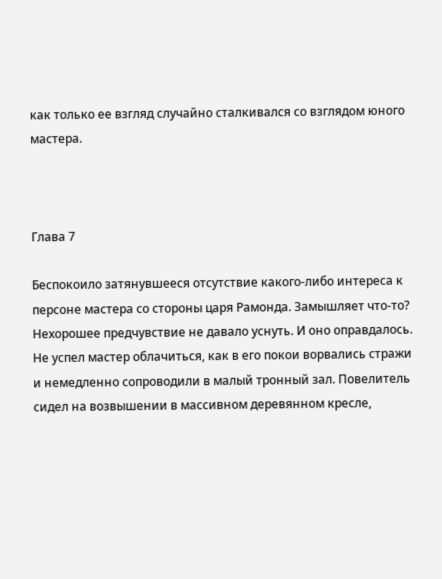как только ее взгляд случайно сталкивался со взглядом юного мастера.



Глава 7

Беспокоило затянувшееся отсутствие какого-либо интереса к персоне мастера со стороны царя Рамонда. Замышляет что-то? Нехорошее предчувствие не давало уснуть. И оно оправдалось. Не успел мастер облачиться, как в его покои ворвались стражи и немедленно сопроводили в малый тронный зал. Повелитель сидел на возвышении в массивном деревянном кресле,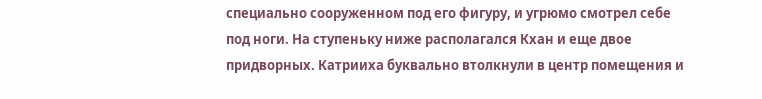специально сооруженном под его фигуру, и угрюмо смотрел себе под ноги. На ступеньку ниже располагался Кхан и еще двое придворных. Катрииха буквально втолкнули в центр помещения и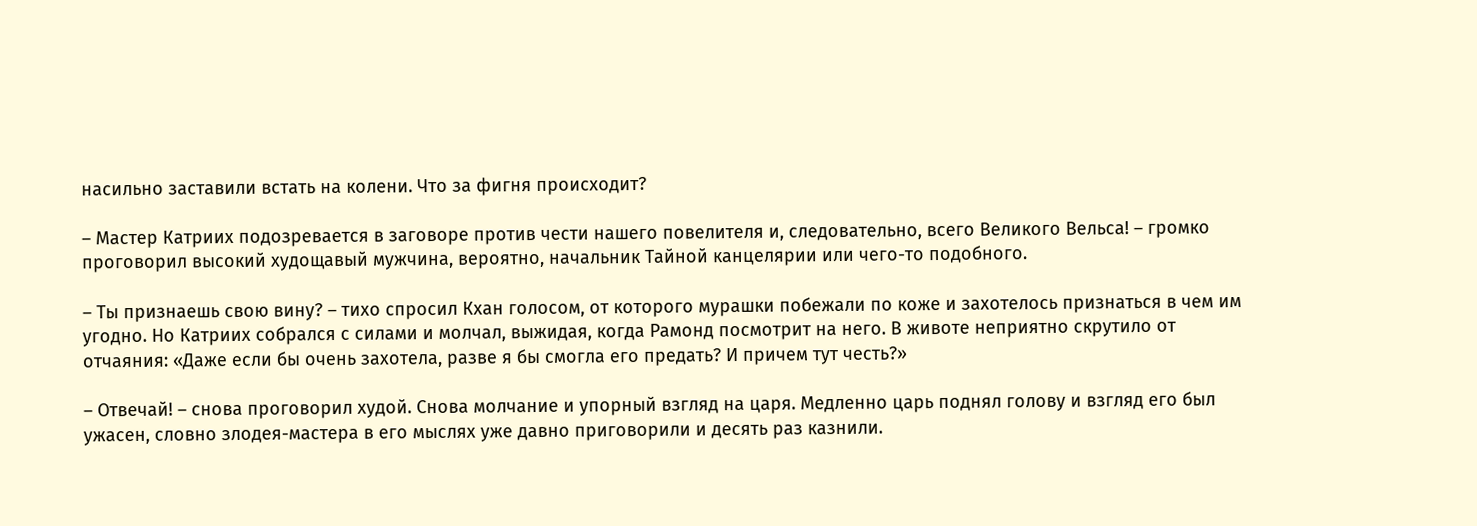насильно заставили встать на колени. Что за фигня происходит?

– Мастер Катриих подозревается в заговоре против чести нашего повелителя и, следовательно, всего Великого Вельса! – громко проговорил высокий худощавый мужчина, вероятно, начальник Тайной канцелярии или чего-то подобного.

– Ты признаешь свою вину? – тихо спросил Кхан голосом, от которого мурашки побежали по коже и захотелось признаться в чем им угодно. Но Катриих собрался с силами и молчал, выжидая, когда Рамонд посмотрит на него. В животе неприятно скрутило от отчаяния: «Даже если бы очень захотела, разве я бы смогла его предать? И причем тут честь?»

– Отвечай! – снова проговорил худой. Снова молчание и упорный взгляд на царя. Медленно царь поднял голову и взгляд его был ужасен, словно злодея-мастера в его мыслях уже давно приговорили и десять раз казнили.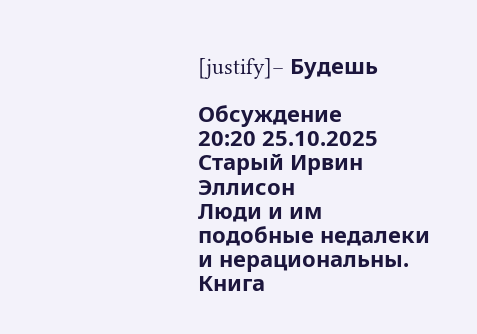[justify]– Будешь

Обсуждение
20:20 25.10.2025
Старый Ирвин Эллисон
Люди и им подобные недалеки и нерациональны.
Книга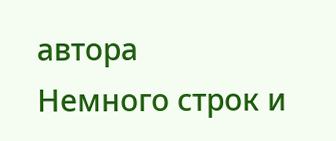автора
Немного строк и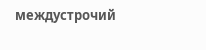междустрочий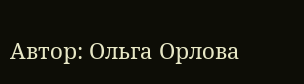Автор: Ольга Орлова